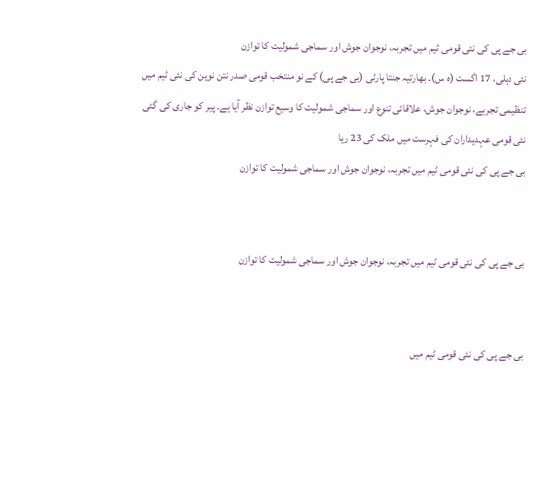بی جے پی کی نئی قومی ٹیم میں تجربہ، نوجوان جوش اور سماجی شمولیت کا توازن
نئی دہلی، 17 اگست (ہ س)۔ بھارتیہ جنتا پارٹی (بی جے پی) کے نو منتخب قومی صدر نتن نوین کی نئی ٹیم میں تنظیمی تجربے، نوجوان جوش، علاقائی تنوع اور سماجی شمولیت کا وسیع توازن نظر آیا ہے۔ پیر کو جاری کی گئی نئی قومی عہدیداران کی فہرست میں ملک کی 23 ریا
بی جے پی کی نئی قومی ٹیم میں تجربہ، نوجوان جوش اور سماجی شمولیت کا توازن


بی جے پی کی نئی قومی ٹیم میں تجربہ، نوجوان جوش اور سماجی شمولیت کا توازن


بی جے پی کی نئی قومی ٹیم میں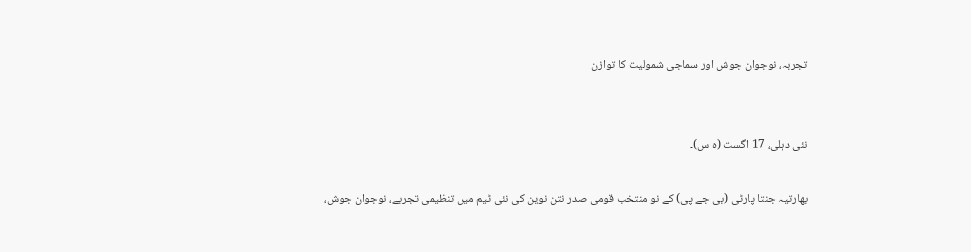تجربہ، نوجوان جوش اور سماجی شمولیت کا توازن


نئی دہلی، 17 اگست (ہ س)۔

بھارتیہ جنتا پارٹی (بی جے پی) کے نو منتخب قومی صدر نتن نوین کی نئی ٹیم میں تنظیمی تجربے، نوجوان جوش،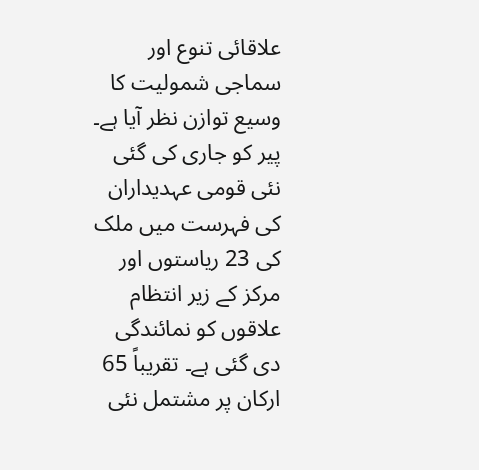علاقائی تنوع اور سماجی شمولیت کا وسیع توازن نظر آیا ہے۔ پیر کو جاری کی گئی نئی قومی عہدیداران کی فہرست میں ملک کی 23 ریاستوں اور مرکز کے زیر انتظام علاقوں کو نمائندگی دی گئی ہے۔ تقریباً 65 ارکان پر مشتمل نئی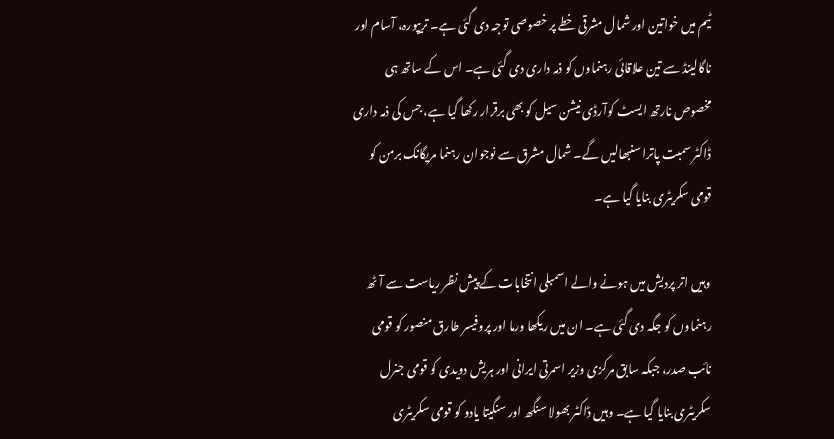ٹیم میں خواتین اور شمال مشرقی خطے پر خصوصی توجہ دی گئی ہے۔ تریپورہ، آسام اور ناگالینڈ سے تین علاقائی رہنماوں کو ذمہ داری دی گئی ہے۔ اس کے ساتھ ہی مخصوص نارتھ ایسٹ کوآرڈی نیشن سیل کو بھی برقرار رکھا گیا ہے، جس کی ذمہ داری ڈاکٹر سمبت پاترا سنبھالیں گے۔ شمال مشرق سے نوجوان رہنما مریگانک برمن کو قومی سکریٹری بنایا گیا ہے۔

وہیں اتر پردیش میں ہونے والے اسمبلی انتخابات کے پیش نظر ریاست سے آٹھ رہنماوں کو جگہ دی گئی ہے۔ ان میں ریکھا ورما اور پروفیسر طارق منصور کو قومی نائب صدر، جبکہ سابق مرکزی وزیر اسمرتی ایرانی اور ہریش دویدی کو قومی جنرل سکریٹری بنایا گیا ہے۔ وہیں ڈاکٹر بھولا سنگھ اور سنگیتا یادو کو قومی سکریٹری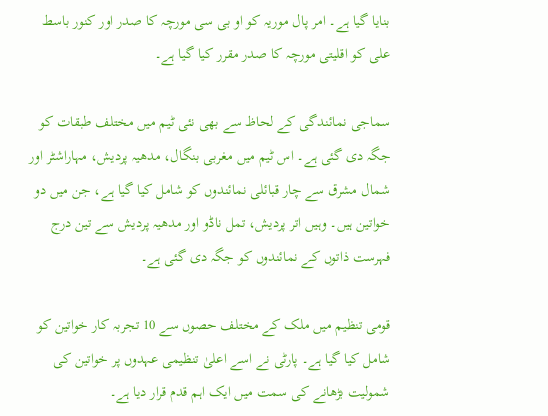بنایا گیا ہے۔ امر پال موریہ کو او بی سی مورچہ کا صدر اور کنور باسط علی کو اقلیتی مورچہ کا صدر مقرر کیا گیا ہے۔

سماجی نمائندگی کے لحاظ سے بھی نئی ٹیم میں مختلف طبقات کو جگہ دی گئی ہے۔ اس ٹیم میں مغربی بنگال، مدھیہ پردیش، مہاراشٹر اور شمال مشرق سے چار قبائلی نمائندوں کو شامل کیا گیا ہے، جن میں دو خواتین ہیں۔ وہیں اتر پردیش، تمل ناڈو اور مدھیہ پردیش سے تین درج فہرست ذاتوں کے نمائندوں کو جگہ دی گئی ہے۔

قومی تنظیم میں ملک کے مختلف حصوں سے 10 تجربہ کار خواتین کو شامل کیا گیا ہے۔ پارٹی نے اسے اعلیٰ تنظیمی عہدوں پر خواتین کی شمولیت بڑھانے کی سمت میں ایک اہم قدم قرار دیا ہے۔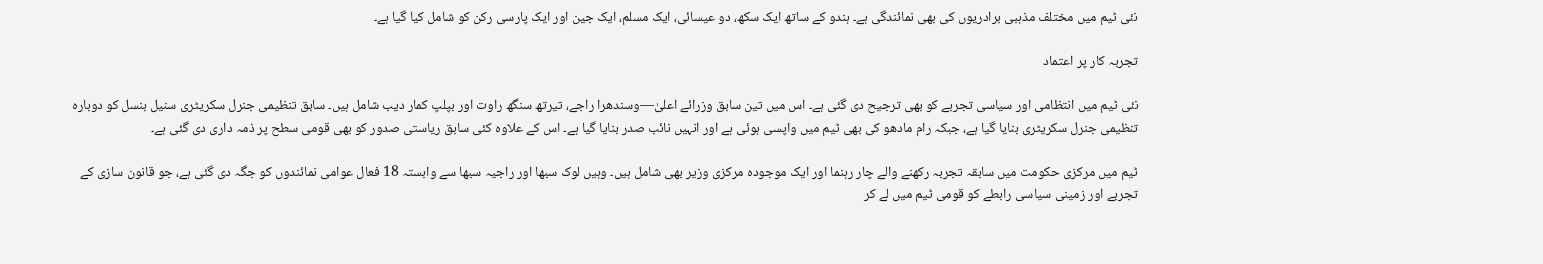نئی ٹیم میں مختلف مذہبی برادریوں کی بھی نمائندگی ہے۔ ہندو کے ساتھ ایک سکھ، دو عیسائی، ایک مسلم، ایک جین اور ایک پارسی رکن کو شامل کیا گیا ہے۔

تجربہ کار پر اعتماد

نئی ٹیم میں انتظامی اور سیاسی تجربے کو بھی ترجیح دی گئی ہے۔ اس میں تین سابق وزرائے اعلیٰ—وسندھرا راجے، تیرتھ سنگھ راوت اور بپلپ کمار دیب شامل ہیں۔ سابق تنظیمی جنرل سکریٹری سنیل بنسل کو دوبارہ تنظیمی جنرل سکریٹری بنایا گیا ہے، جبکہ رام مادھو کی بھی ٹیم میں واپسی ہوئی ہے اور انہیں نائب صدر بنایا گیا ہے۔ اس کے علاوہ کئی سابق ریاستی صدور کو بھی قومی سطح پر ذمہ داری دی گئی ہے۔

ٹیم میں مرکزی حکومت میں سابقہ تجربہ رکھنے والے چار رہنما اور ایک موجودہ مرکزی وزیر بھی شامل ہیں۔ وہیں لوک سبھا اور راجیہ سبھا سے وابستہ 18 فعال عوامی نمائندوں کو جگہ دی گئی ہے، جو قانون سازی کے تجربے اور زمینی سیاسی رابطے کو قومی ٹیم میں لے کر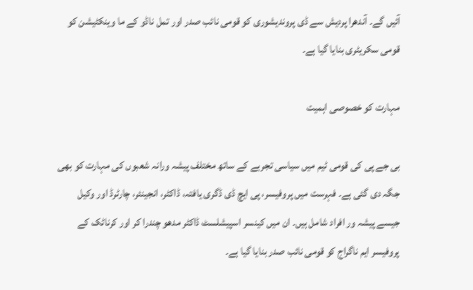آئیں گے۔ آندھرا پردیش سے ڈی پروندیشوری کو قومی نائب صدر اور تمل ناڈو کے ما وینکٹیشن کو قومی سکریٹری بنایا گیا ہے۔

مہارت کو خصوصی اہمیت

بی جے پی کی قومی ٹیم میں سیاسی تجربے کے ساتھ مختلف پیشہ ورانہ شعبوں کی مہارت کو بھی جگہ دی گئی ہے۔ فہرست میں پروفیسر، پی ایچ ڈی ڈگری یافتہ، ڈاکٹر، انجینئر، چارٹرڈ اور وکیل جیسے پیشہ ور افراد شامل ہیں۔ ان میں کینسر اسپیشلسٹ ڈاکٹر مدھو چندرا کر اور کرناٹک کے پروفیسر ایم ناگراج کو قومی نائب صدر بنایا گیا ہے۔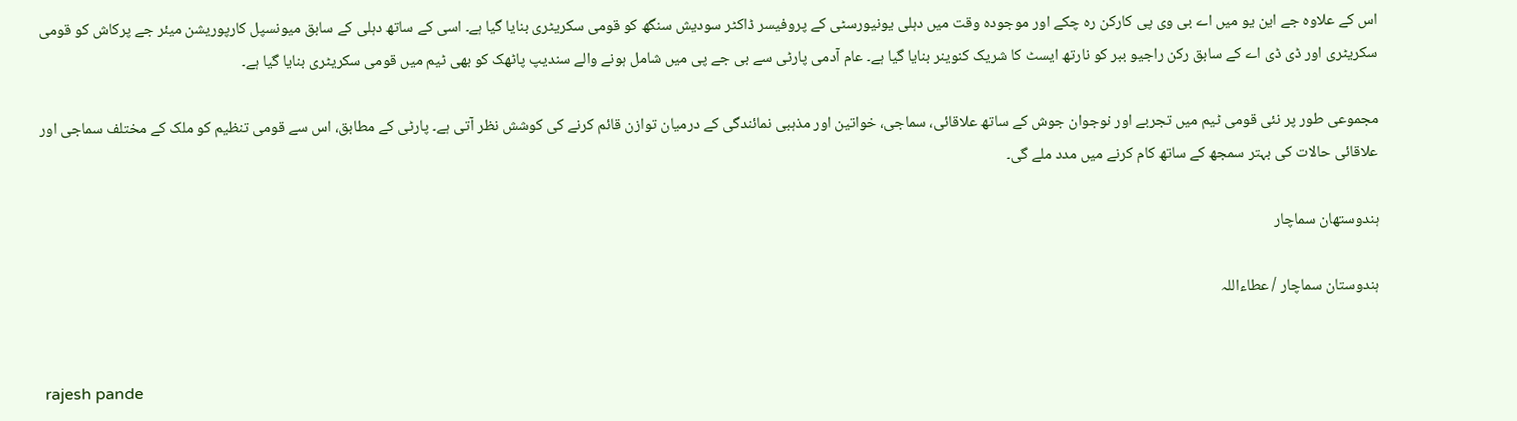اس کے علاوہ جے این یو میں اے بی وی پی کارکن رہ چکے اور موجودہ وقت میں دہلی یونیورسٹی کے پروفیسر ڈاکٹر سودیش سنگھ کو قومی سکریٹری بنایا گیا ہے۔ اسی کے ساتھ دہلی کے سابق میونسپل کارپوریشن میئر جے پرکاش کو قومی سکریٹری اور ڈی ڈی اے کے سابق رکن راجیو ببر کو نارتھ ایسٹ کا شریک کنوینر بنایا گیا ہے۔ عام آدمی پارٹی سے بی جے پی میں شامل ہونے والے سندیپ پاٹھک کو بھی ٹیم میں قومی سکریٹری بنایا گیا ہے۔

مجموعی طور پر نئی قومی ٹیم میں تجربے اور نوجوان جوش کے ساتھ علاقائی، سماجی، خواتین اور مذہبی نمائندگی کے درمیان توازن قائم کرنے کی کوشش نظر آتی ہے۔ پارٹی کے مطابق، اس سے قومی تنظیم کو ملک کے مختلف سماجی اور علاقائی حالات کی بہتر سمجھ کے ساتھ کام کرنے میں مدد ملے گی۔

ہندوستھان سماچار

ہندوستان سماچار / عطاءاللہ


 rajesh pande